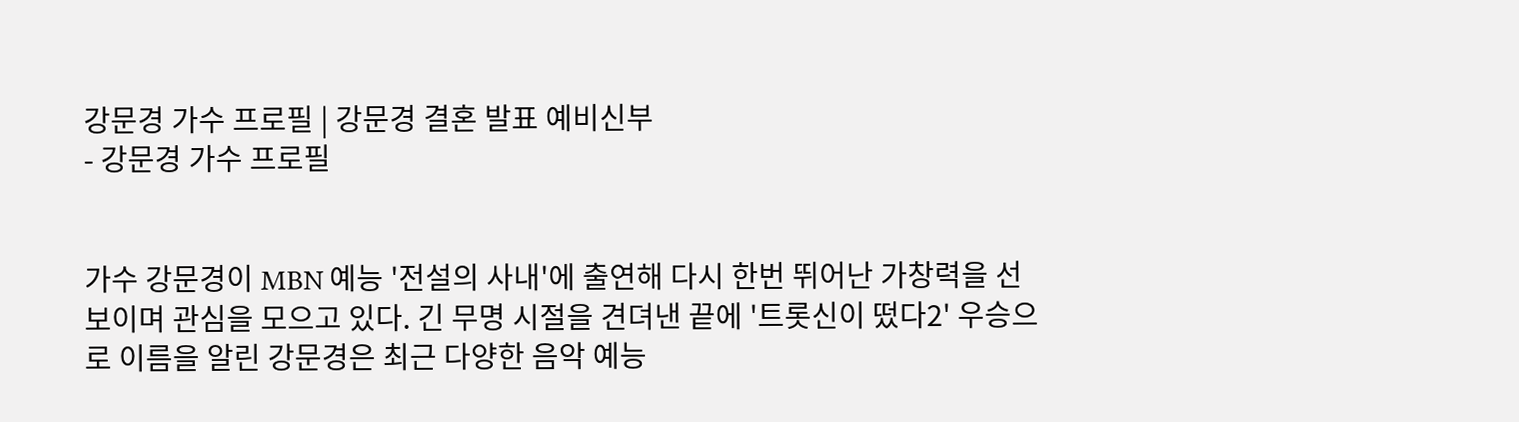강문경 가수 프로필 | 강문경 결혼 발표 예비신부
- 강문경 가수 프로필


가수 강문경이 MBN 예능 '전설의 사내'에 출연해 다시 한번 뛰어난 가창력을 선보이며 관심을 모으고 있다. 긴 무명 시절을 견뎌낸 끝에 '트롯신이 떴다2' 우승으로 이름을 알린 강문경은 최근 다양한 음악 예능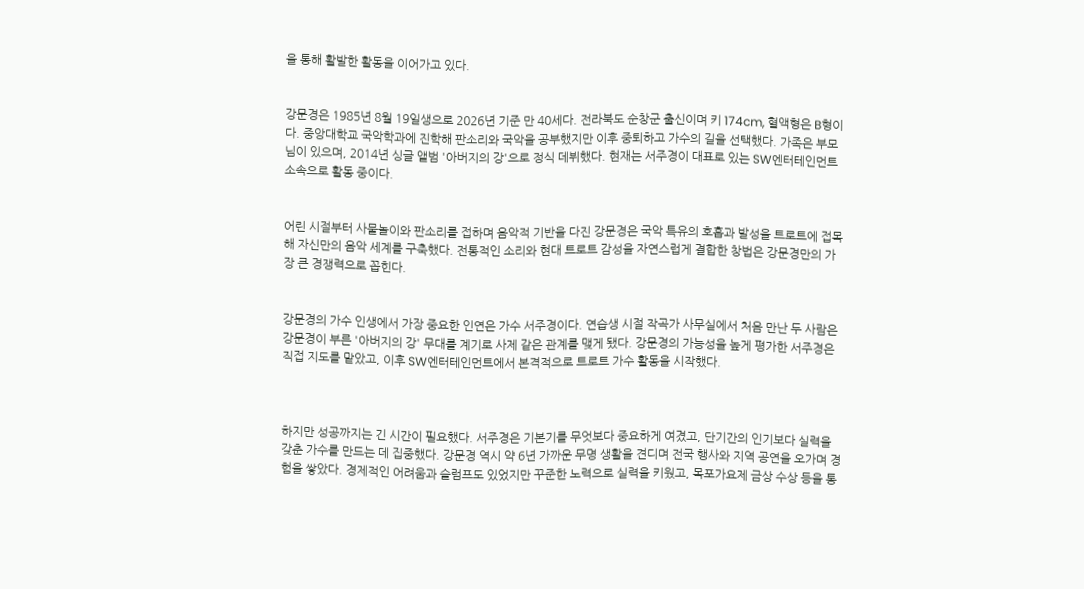을 통해 활발한 활동을 이어가고 있다.


강문경은 1985년 8월 19일생으로 2026년 기준 만 40세다. 전라북도 순창군 출신이며 키 174cm, 혈액형은 B형이다. 중앙대학교 국악학과에 진학해 판소리와 국악을 공부했지만 이후 중퇴하고 가수의 길을 선택했다. 가족은 부모님이 있으며, 2014년 싱글 앨범 '아버지의 강'으로 정식 데뷔했다. 현재는 서주경이 대표로 있는 SW엔터테인먼트 소속으로 활동 중이다.


어린 시절부터 사물놀이와 판소리를 접하며 음악적 기반을 다진 강문경은 국악 특유의 호흡과 발성을 트로트에 접목해 자신만의 음악 세계를 구축했다. 전통적인 소리와 현대 트로트 감성을 자연스럽게 결합한 창법은 강문경만의 가장 큰 경쟁력으로 꼽힌다.


강문경의 가수 인생에서 가장 중요한 인연은 가수 서주경이다. 연습생 시절 작곡가 사무실에서 처음 만난 두 사람은 강문경이 부른 '아버지의 강' 무대를 계기로 사제 같은 관계를 맺게 됐다. 강문경의 가능성을 높게 평가한 서주경은 직접 지도를 맡았고, 이후 SW엔터테인먼트에서 본격적으로 트로트 가수 활동을 시작했다.



하지만 성공까지는 긴 시간이 필요했다. 서주경은 기본기를 무엇보다 중요하게 여겼고, 단기간의 인기보다 실력을 갖춘 가수를 만드는 데 집중했다. 강문경 역시 약 6년 가까운 무명 생활을 견디며 전국 행사와 지역 공연을 오가며 경험을 쌓았다. 경제적인 어려움과 슬럼프도 있었지만 꾸준한 노력으로 실력을 키웠고, 목포가요제 금상 수상 등을 통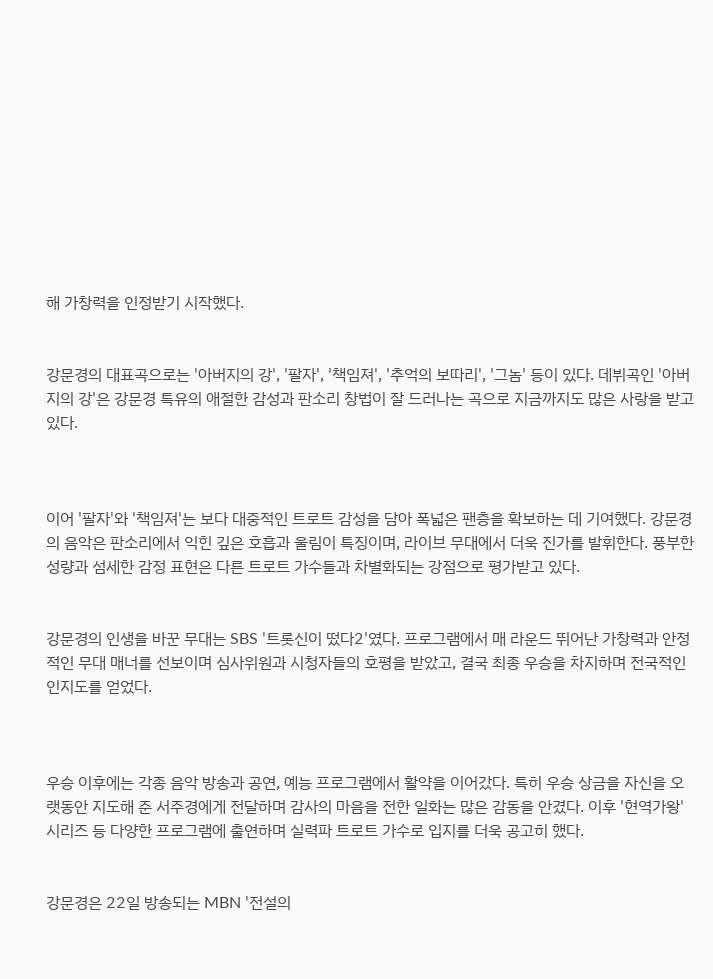해 가창력을 인정받기 시작했다.


강문경의 대표곡으로는 '아버지의 강', '팔자', '책임져', '추억의 보따리', '그놈' 등이 있다. 데뷔곡인 '아버지의 강'은 강문경 특유의 애절한 감성과 판소리 창법이 잘 드러나는 곡으로 지금까지도 많은 사랑을 받고 있다.



이어 '팔자'와 '책임져'는 보다 대중적인 트로트 감성을 담아 폭넓은 팬층을 확보하는 데 기여했다. 강문경의 음악은 판소리에서 익힌 깊은 호흡과 울림이 특징이며, 라이브 무대에서 더욱 진가를 발휘한다. 풍부한 성량과 섬세한 감정 표현은 다른 트로트 가수들과 차별화되는 강점으로 평가받고 있다.


강문경의 인생을 바꾼 무대는 SBS '트롯신이 떴다2'였다. 프로그램에서 매 라운드 뛰어난 가창력과 안정적인 무대 매너를 선보이며 심사위원과 시청자들의 호평을 받았고, 결국 최종 우승을 차지하며 전국적인 인지도를 얻었다.



우승 이후에는 각종 음악 방송과 공연, 예능 프로그램에서 활약을 이어갔다. 특히 우승 상금을 자신을 오랫동안 지도해 준 서주경에게 전달하며 감사의 마음을 전한 일화는 많은 감동을 안겼다. 이후 '현역가왕' 시리즈 등 다양한 프로그램에 출연하며 실력파 트로트 가수로 입지를 더욱 공고히 했다.


강문경은 22일 방송되는 MBN '전설의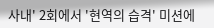사내' 2회에서 '현역의 습격' 미션에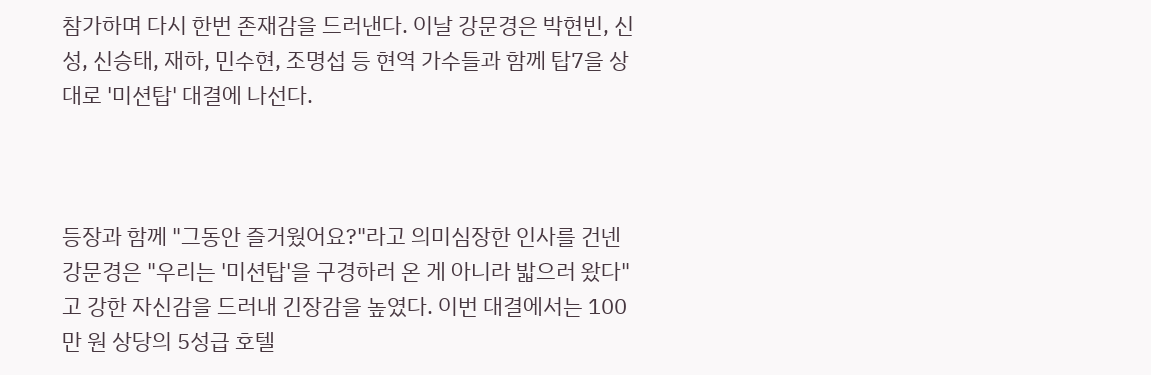참가하며 다시 한번 존재감을 드러낸다. 이날 강문경은 박현빈, 신성, 신승태, 재하, 민수현, 조명섭 등 현역 가수들과 함께 탑7을 상대로 '미션탑' 대결에 나선다.



등장과 함께 "그동안 즐거웠어요?"라고 의미심장한 인사를 건넨 강문경은 "우리는 '미션탑'을 구경하러 온 게 아니라 밟으러 왔다"고 강한 자신감을 드러내 긴장감을 높였다. 이번 대결에서는 100만 원 상당의 5성급 호텔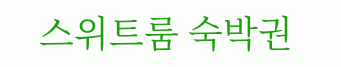스위트룸 숙박권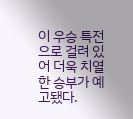이 우승 특전으로 걸려 있어 더욱 치열한 승부가 예고됐다.